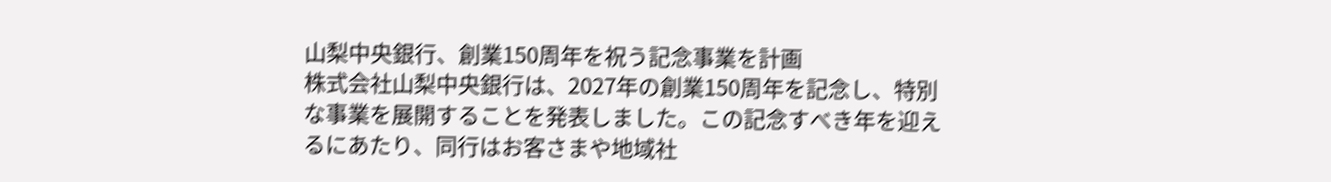山梨中央銀行、創業150周年を祝う記念事業を計画
株式会社山梨中央銀行は、2027年の創業150周年を記念し、特別な事業を展開することを発表しました。この記念すべき年を迎えるにあたり、同行はお客さまや地域社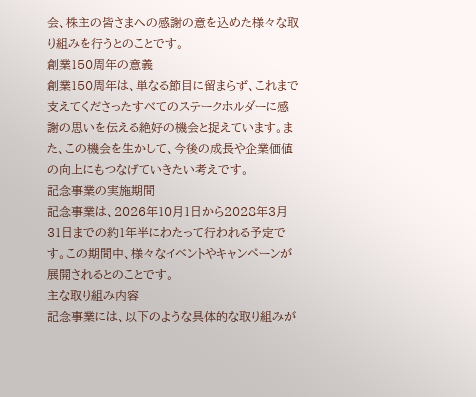会、株主の皆さまへの感謝の意を込めた様々な取り組みを行うとのことです。
創業150周年の意義
創業150周年は、単なる節目に留まらず、これまで支えてくださったすべてのステークホルダーに感謝の思いを伝える絶好の機会と捉えています。また、この機会を生かして、今後の成長や企業価値の向上にもつなげていきたい考えです。
記念事業の実施期間
記念事業は、2026年10月1日から2028年3月31日までの約1年半にわたって行われる予定です。この期間中、様々なイベントやキャンペーンが展開されるとのことです。
主な取り組み内容
記念事業には、以下のような具体的な取り組みが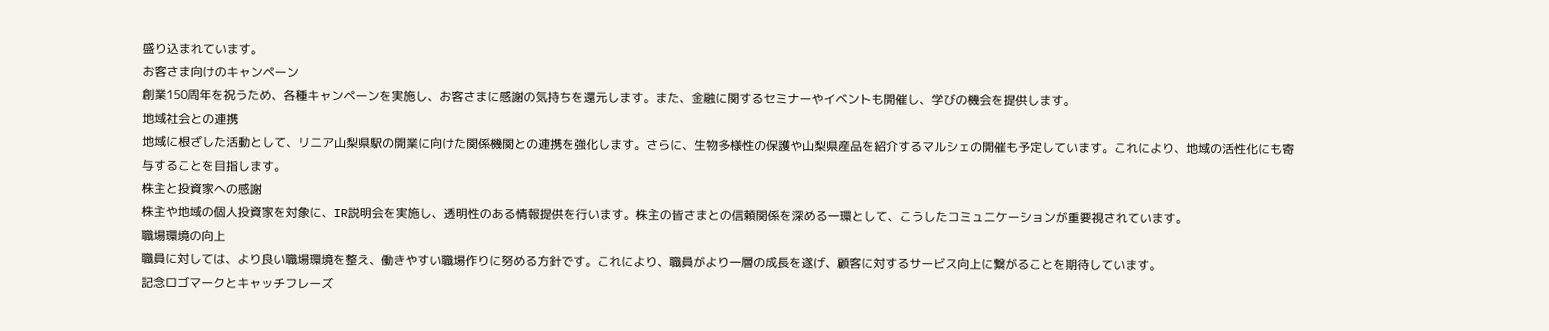盛り込まれています。
お客さま向けのキャンペーン
創業150周年を祝うため、各種キャンペーンを実施し、お客さまに感謝の気持ちを還元します。また、金融に関するセミナーやイベントも開催し、学びの機会を提供します。
地域社会との連携
地域に根ざした活動として、リニア山梨県駅の開業に向けた関係機関との連携を強化します。さらに、生物多様性の保護や山梨県産品を紹介するマルシェの開催も予定しています。これにより、地域の活性化にも寄与することを目指します。
株主と投資家への感謝
株主や地域の個人投資家を対象に、IR説明会を実施し、透明性のある情報提供を行います。株主の皆さまとの信頼関係を深める一環として、こうしたコミュニケーションが重要視されています。
職場環境の向上
職員に対しては、より良い職場環境を整え、働きやすい職場作りに努める方針です。これにより、職員がより一層の成長を遂げ、顧客に対するサービス向上に繋がることを期待しています。
記念ロゴマークとキャッチフレーズ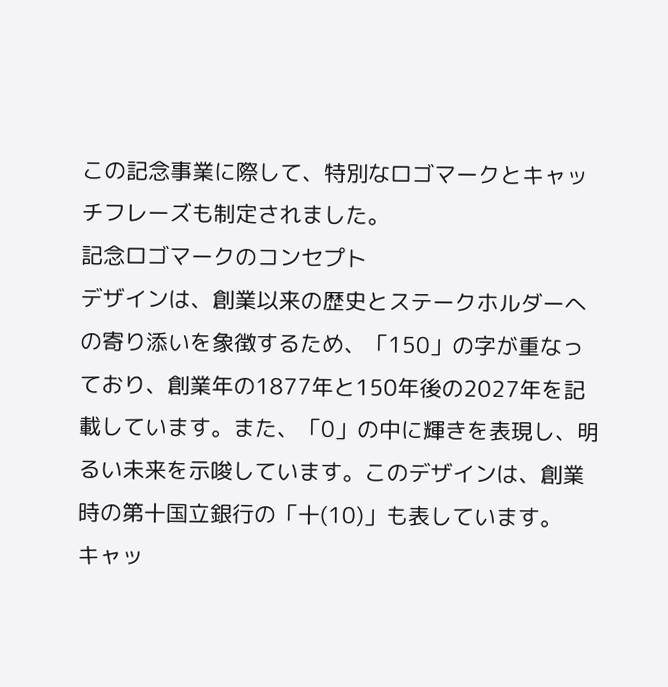この記念事業に際して、特別なロゴマークとキャッチフレーズも制定されました。
記念ロゴマークのコンセプト
デザインは、創業以来の歴史とステークホルダーへの寄り添いを象徴するため、「150」の字が重なっており、創業年の1877年と150年後の2027年を記載しています。また、「0」の中に輝きを表現し、明るい未来を示唆しています。このデザインは、創業時の第十国立銀行の「十(10)」も表しています。
キャッ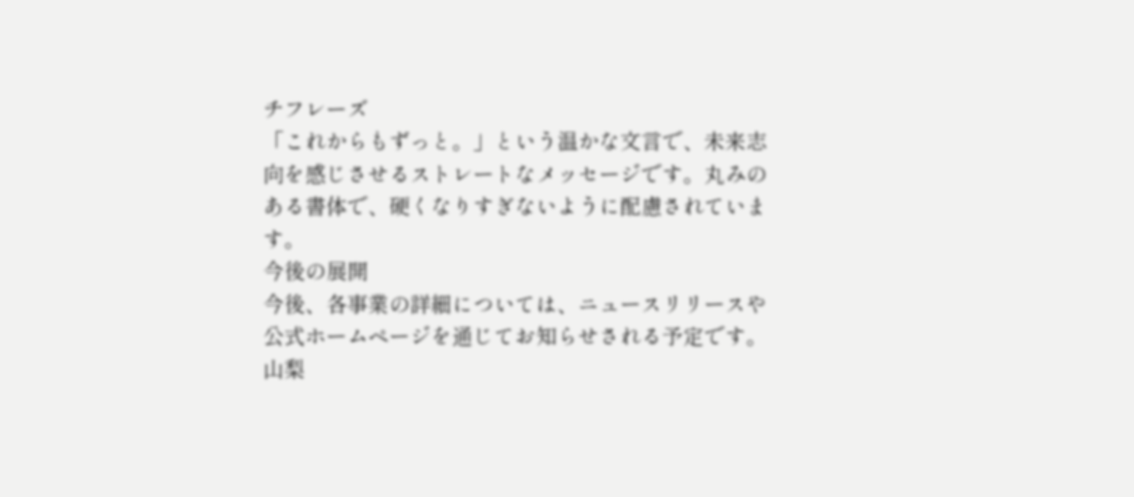チフレーズ
「これからもずっと。」という温かな文言で、未来志向を感じさせるストレートなメッセージです。丸みのある書体で、硬くなりすぎないように配慮されています。
今後の展開
今後、各事業の詳細については、ニュースリリースや公式ホームページを通じてお知らせされる予定です。山梨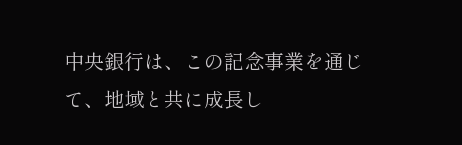中央銀行は、この記念事業を通じて、地域と共に成長し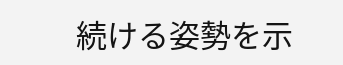続ける姿勢を示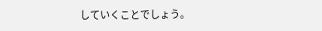していくことでしょう。